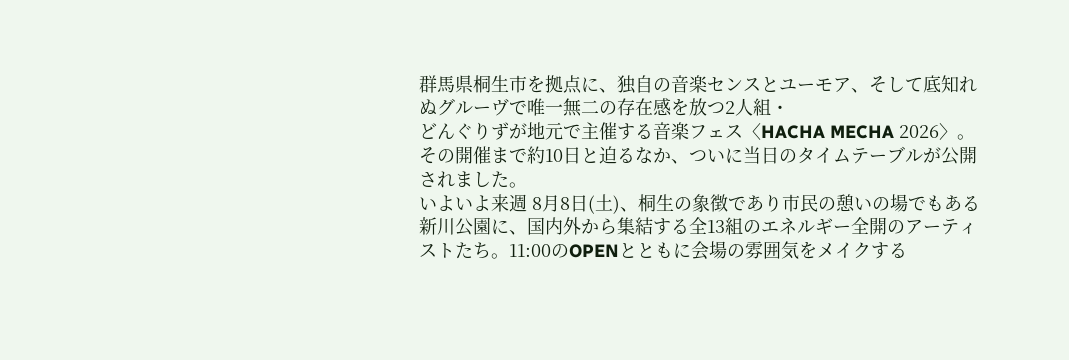群馬県桐生市を拠点に、独自の音楽センスとユーモア、そして底知れぬグルーヴで唯一無二の存在感を放つ2人組・
どんぐりずが地元で主催する音楽フェス〈HACHA MECHA 2026〉。その開催まで約10日と迫るなか、ついに当日のタイムテーブルが公開されました。
いよいよ来週 8月8日(土)、桐生の象徴であり市民の憩いの場でもある新川公園に、国内外から集結する全13組のエネルギー全開のアーティストたち。11:00のOPENとともに会場の雰囲気をメイクする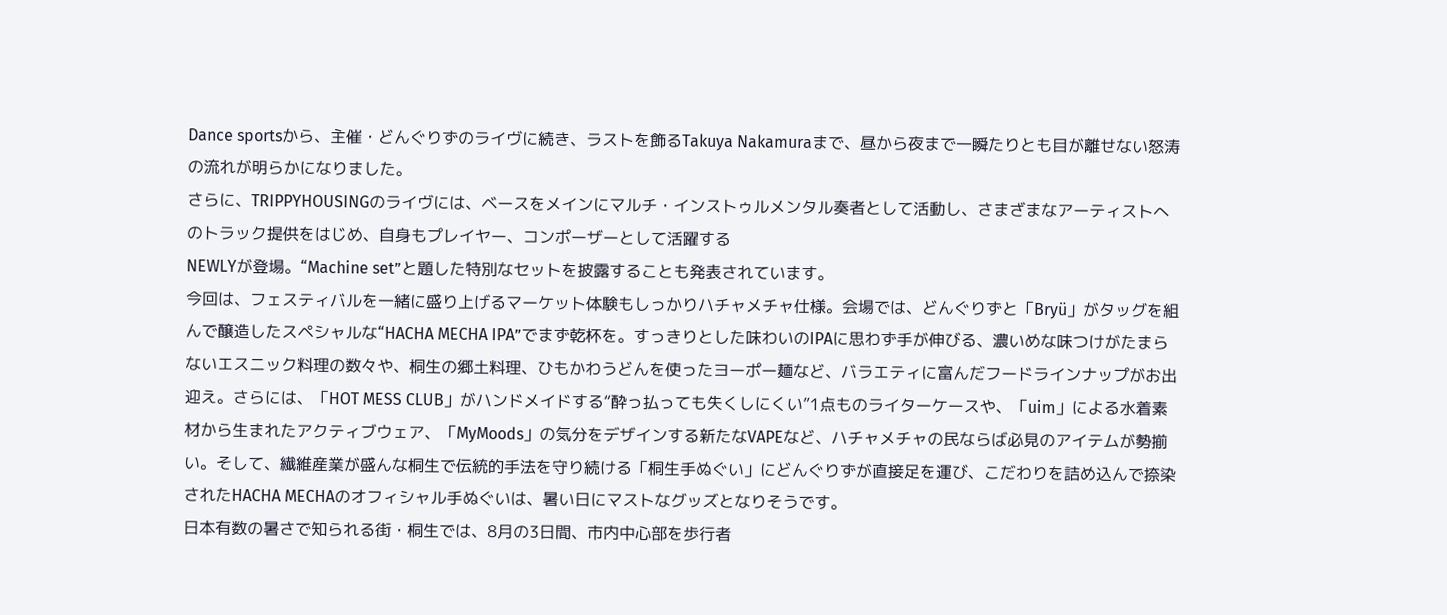Dance sportsから、主催・どんぐりずのライヴに続き、ラストを飾るTakuya Nakamuraまで、昼から夜まで一瞬たりとも目が離せない怒涛の流れが明らかになりました。
さらに、TRIPPYHOUSINGのライヴには、ベースをメインにマルチ・インストゥルメンタル奏者として活動し、さまざまなアーティストへのトラック提供をはじめ、自身もプレイヤー、コンポーザーとして活躍する
NEWLYが登場。“Machine set”と題した特別なセットを披露することも発表されています。
今回は、フェスティバルを一緒に盛り上げるマーケット体験もしっかりハチャメチャ仕様。会場では、どんぐりずと「Bryü」がタッグを組んで醸造したスペシャルな“HACHA MECHA IPA”でまず乾杯を。すっきりとした味わいのIPAに思わず手が伸びる、濃いめな味つけがたまらないエスニック料理の数々や、桐生の郷土料理、ひもかわうどんを使ったヨーポー麺など、バラエティに富んだフードラインナップがお出迎え。さらには、「HOT MESS CLUB」がハンドメイドする“酔っ払っても失くしにくい”1点ものライターケースや、「uim」による水着素材から生まれたアクティブウェア、「MyMoods」の気分をデザインする新たなVAPEなど、ハチャメチャの民ならば必見のアイテムが勢揃い。そして、繊維産業が盛んな桐生で伝統的手法を守り続ける「桐生手ぬぐい」にどんぐりずが直接足を運び、こだわりを詰め込んで捺染されたHACHA MECHAのオフィシャル手ぬぐいは、暑い日にマストなグッズとなりそうです。
日本有数の暑さで知られる街・桐生では、8月の3日間、市内中心部を歩行者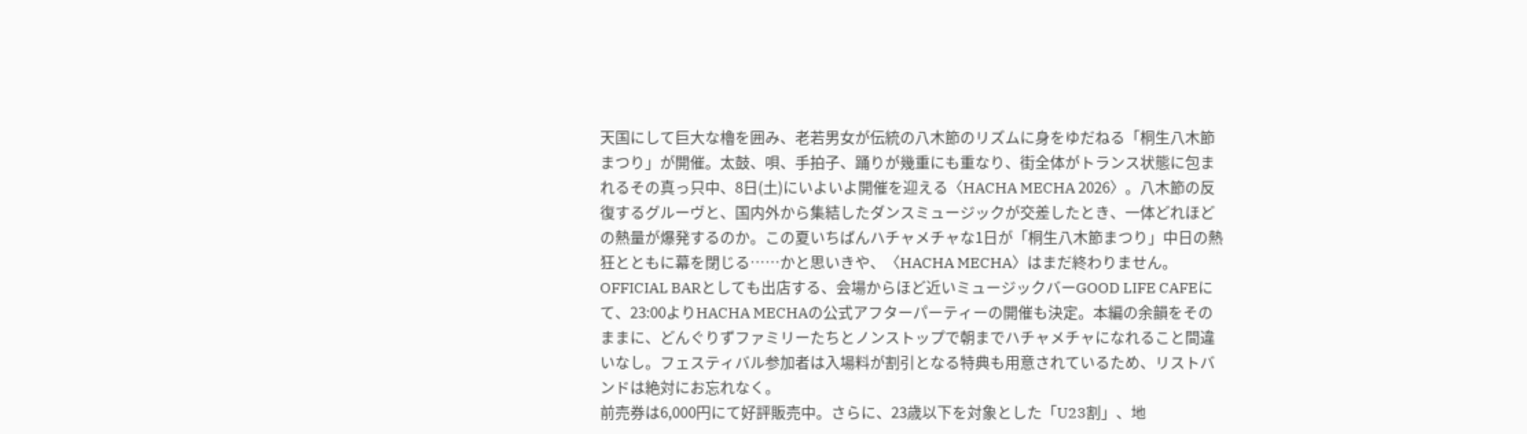天国にして巨大な櫓を囲み、老若男女が伝統の八木節のリズムに身をゆだねる「桐生八木節まつり」が開催。太鼓、唄、手拍子、踊りが幾重にも重なり、街全体がトランス状態に包まれるその真っ只中、8日(土)にいよいよ開催を迎える〈HACHA MECHA 2026〉。八木節の反復するグルーヴと、国内外から集結したダンスミュージックが交差したとき、一体どれほどの熱量が爆発するのか。この夏いちばんハチャメチャな1日が「桐生八木節まつり」中日の熱狂とともに幕を閉じる……かと思いきや、〈HACHA MECHA〉はまだ終わりません。
OFFICIAL BARとしても出店する、会場からほど近いミュージックバーGOOD LIFE CAFEにて、23:00よりHACHA MECHAの公式アフターパーティーの開催も決定。本編の余韻をそのままに、どんぐりずファミリーたちとノンストップで朝までハチャメチャになれること間違いなし。フェスティバル参加者は入場料が割引となる特典も用意されているため、リストバンドは絶対にお忘れなく。
前売券は6,000円にて好評販売中。さらに、23歳以下を対象とした「U23割」、地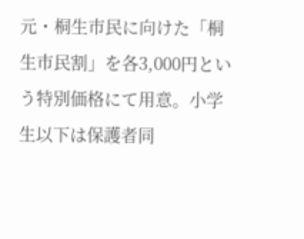元・桐生市民に向けた「桐生市民割」を各3,000円という特別価格にて用意。小学生以下は保護者同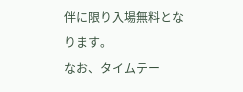伴に限り入場無料となります。
なお、タイムテー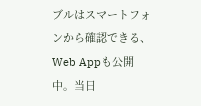ブルはスマートフォンから確認できる、Web Appも公開中。当日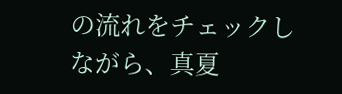の流れをチェックしながら、真夏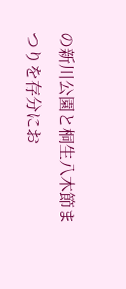の新川公園と桐生八木節まつりを存分にお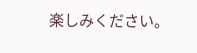楽しみください。